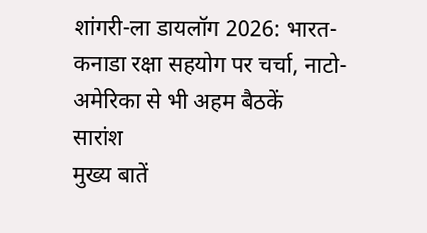शांगरी-ला डायलॉग 2026: भारत-कनाडा रक्षा सहयोग पर चर्चा, नाटो-अमेरिका से भी अहम बैठकें
सारांश
मुख्य बातें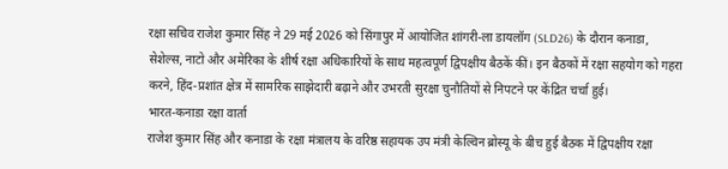रक्षा सचिव राजेश कुमार सिंह ने 29 मई 2026 को सिंगापुर में आयोजित शांगरी-ला डायलॉग (SLD26) के दौरान कनाडा, सेशेल्स, नाटो और अमेरिका के शीर्ष रक्षा अधिकारियों के साथ महत्वपूर्ण द्विपक्षीय बैठकें कीं। इन बैठकों में रक्षा सहयोग को गहरा करने, हिंद-प्रशांत क्षेत्र में सामरिक साझेदारी बढ़ाने और उभरती सुरक्षा चुनौतियों से निपटने पर केंद्रित चर्चा हुई।
भारत-कनाडा रक्षा वार्ता
राजेश कुमार सिंह और कनाडा के रक्षा मंत्रालय के वरिष्ठ सहायक उप मंत्री केल्विन ब्रोस्यू के बीच हुई बैठक में द्विपक्षीय रक्षा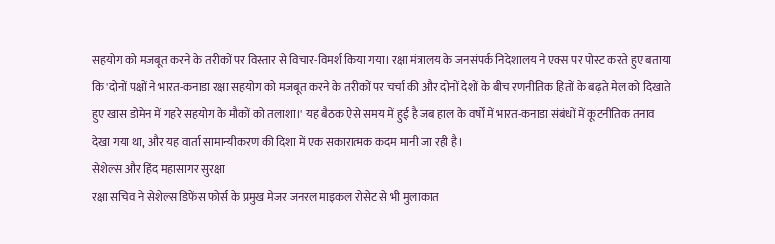सहयोग को मजबूत करने के तरीकों पर विस्तार से विचार-विमर्श किया गया। रक्षा मंत्रालय के जनसंपर्क निदेशालय ने एक्स पर पोस्ट करते हुए बताया कि 'दोनों पक्षों ने भारत-कनाडा रक्षा सहयोग को मजबूत करने के तरीकों पर चर्चा की और दोनों देशों के बीच रणनीतिक हितों के बढ़ते मेल को दिखाते हुए खास डोमेन में गहरे सहयोग के मौकों को तलाशा।' यह बैठक ऐसे समय में हुई है जब हाल के वर्षों में भारत-कनाडा संबंधों में कूटनीतिक तनाव देखा गया था, और यह वार्ता सामान्यीकरण की दिशा में एक सकारात्मक कदम मानी जा रही है।
सेशेल्स और हिंद महासागर सुरक्षा
रक्षा सचिव ने सेशेल्स डिफेंस फोर्स के प्रमुख मेजर जनरल माइकल रोसेट से भी मुलाकात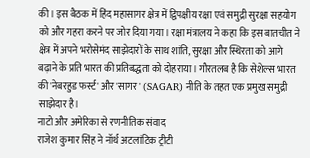की। इस बैठक में हिंद महासागर क्षेत्र में द्विपक्षीय रक्षा एवं समुद्री सुरक्षा सहयोग को और गहरा करने पर जोर दिया गया। रक्षा मंत्रालय ने कहा कि इस बातचीत ने क्षेत्र में अपने भरोसेमंद साझेदारों के साथ शांति, सुरक्षा और स्थिरता को आगे बढ़ाने के प्रति भारत की प्रतिबद्धता को दोहराया। गौरतलब है कि सेशेल्स भारत की 'नेबरहुड फर्स्ट' और 'सागर' (SAGAR) नीति के तहत एक प्रमुख समुद्री साझेदार है।
नाटो और अमेरिका से रणनीतिक संवाद
राजेश कुमार सिंह ने नॉर्थ अटलांटिक ट्रीटी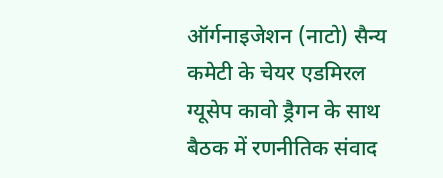ऑर्गनाइजेशन (नाटो) सैन्य कमेटी के चेयर एडमिरल ग्यूसेप कावो ड्रैगन के साथ बैठक में रणनीतिक संवाद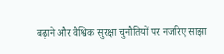बढ़ाने और वैश्विक सुरक्षा चुनौतियों पर नजरिए साझा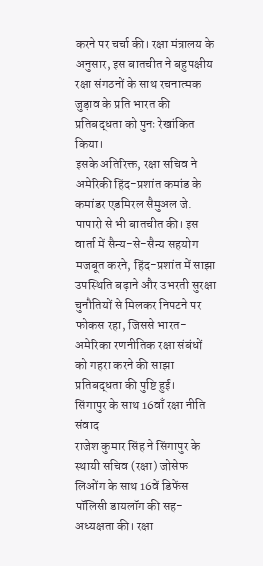करने पर चर्चा की। रक्षा मंत्रालय के अनुसार, इस बातचीत ने बहुपक्षीय रक्षा संगठनों के साथ रचनात्मक जुड़ाव के प्रति भारत की प्रतिबद्धता को पुनः रेखांकित किया।
इसके अतिरिक्त, रक्षा सचिव ने अमेरिकी हिंद-प्रशांत कमांड के कमांडर एडमिरल सैमुअल जे. पापारो से भी बातचीत की। इस वार्ता में सैन्य-से-सैन्य सहयोग मजबूत करने, हिंद-प्रशांत में साझा उपस्थिति बढ़ाने और उभरती सुरक्षा चुनौतियों से मिलकर निपटने पर फोकस रहा, जिससे भारत-अमेरिका रणनीतिक रक्षा संबंधों को गहरा करने की साझा प्रतिबद्धता की पुष्टि हुई।
सिंगापुर के साथ 16वाँ रक्षा नीति संवाद
राजेश कुमार सिंह ने सिंगापुर के स्थायी सचिव (रक्षा) जोसेफ लिओंग के साथ 16वें डिफेंस पॉलिसी डायलॉग की सह-अध्यक्षता की। रक्षा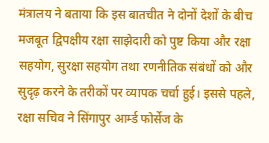मंत्रालय ने बताया कि इस बातचीत ने दोनों देशों के बीच मजबूत द्विपक्षीय रक्षा साझेदारी को पुष्ट किया और रक्षा सहयोग, सुरक्षा सहयोग तथा रणनीतिक संबंधों को और सुदृढ़ करने के तरीकों पर व्यापक चर्चा हुई। इससे पहले, रक्षा सचिव ने सिंगापुर आर्म्ड फोर्सेज के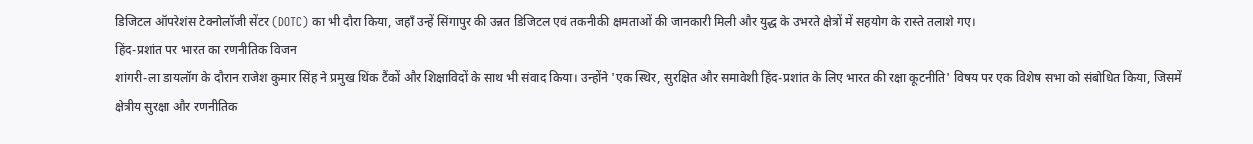डिजिटल ऑपरेशंस टेक्नोलॉजी सेंटर (DOTC) का भी दौरा किया, जहाँ उन्हें सिंगापुर की उन्नत डिजिटल एवं तकनीकी क्षमताओं की जानकारी मिली और युद्ध के उभरते क्षेत्रों में सहयोग के रास्ते तलाशे गए।
हिंद-प्रशांत पर भारत का रणनीतिक विजन
शांगरी-ला डायलॉग के दौरान राजेश कुमार सिंह ने प्रमुख थिंक टैंकों और शिक्षाविदों के साथ भी संवाद किया। उन्होंने 'एक स्थिर, सुरक्षित और समावेशी हिंद-प्रशांत के लिए भारत की रक्षा कूटनीति' विषय पर एक विशेष सभा को संबोधित किया, जिसमें क्षेत्रीय सुरक्षा और रणनीतिक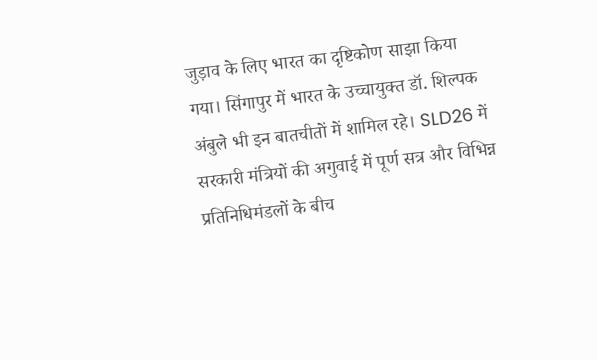जुड़ाव के लिए भारत का दृष्टिकोण साझा किया गया। सिंगापुर में भारत के उच्चायुक्त डॉ. शिल्पक अंबुले भी इन बातचीतों में शामिल रहे। SLD26 में सरकारी मंत्रियों की अगुवाई में पूर्ण सत्र और विभिन्न प्रतिनिधिमंडलों के बीच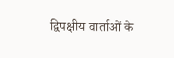द्विपक्षीय वार्ताओं के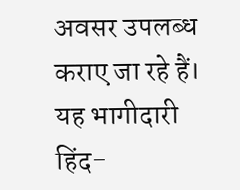अवसर उपलब्ध कराए जा रहे हैं। यह भागीदारी हिंद-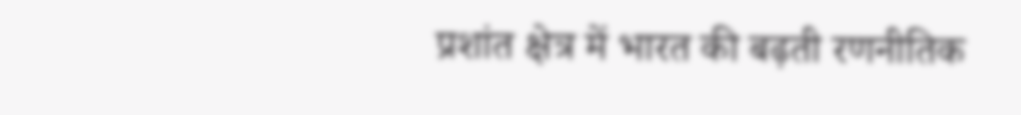प्रशांत क्षेत्र में भारत की बढ़ती रणनीतिक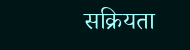सक्रियता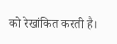को रेखांकित करती है।